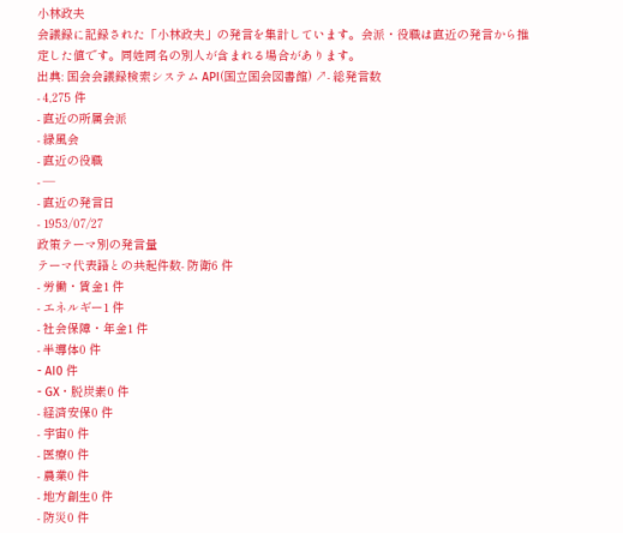小林政夫
会議録に記録された「小林政夫」の発言を集計しています。会派・役職は直近の発言から推定した値です。同姓同名の別人が含まれる場合があります。
出典: 国会会議録検索システム API(国立国会図書館) ↗- 総発言数
- 4,275 件
- 直近の所属会派
- 緑風会
- 直近の役職
- —
- 直近の発言日
- 1953/07/27
政策テーマ別の発言量
テーマ代表語との共起件数- 防衛6 件
- 労働・賃金1 件
- エネルギー1 件
- 社会保障・年金1 件
- 半導体0 件
- AI0 件
- GX・脱炭素0 件
- 経済安保0 件
- 宇宙0 件
- 医療0 件
- 農業0 件
- 地方創生0 件
- 防災0 件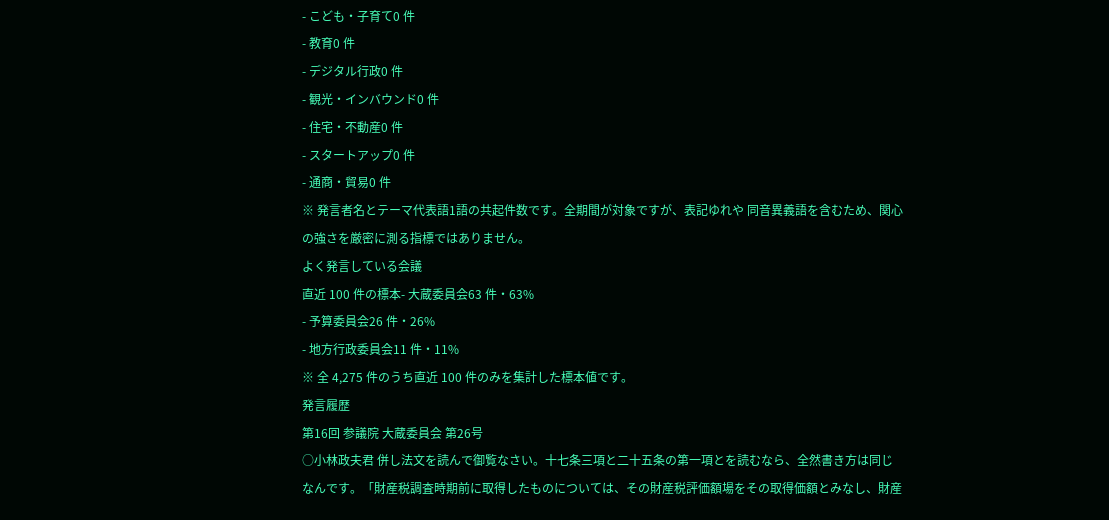- こども・子育て0 件
- 教育0 件
- デジタル行政0 件
- 観光・インバウンド0 件
- 住宅・不動産0 件
- スタートアップ0 件
- 通商・貿易0 件
※ 発言者名とテーマ代表語1語の共起件数です。全期間が対象ですが、表記ゆれや 同音異義語を含むため、関心の強さを厳密に測る指標ではありません。
よく発言している会議
直近 100 件の標本- 大蔵委員会63 件・63%
- 予算委員会26 件・26%
- 地方行政委員会11 件・11%
※ 全 4,275 件のうち直近 100 件のみを集計した標本値です。
発言履歴
第16回 参議院 大蔵委員会 第26号
○小林政夫君 併し法文を読んで御覧なさい。十七条三項と二十五条の第一項とを読むなら、全然書き方は同じなんです。「財産税調査時期前に取得したものについては、その財産税評価額場をその取得価額とみなし、財産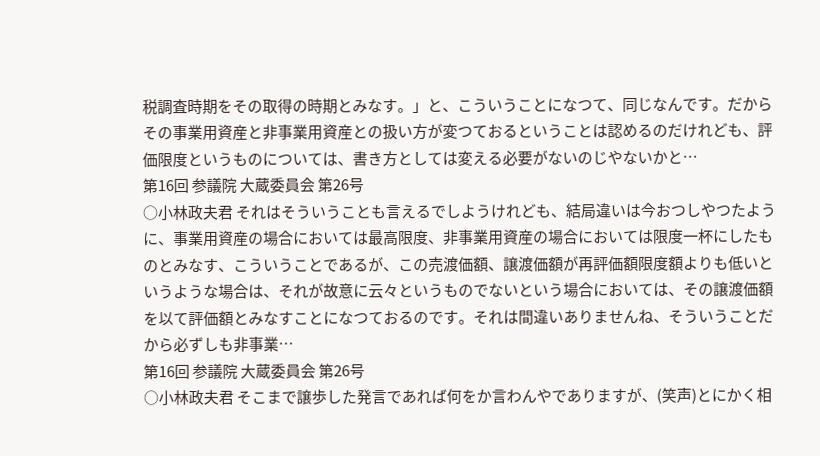税調査時期をその取得の時期とみなす。」と、こういうことになつて、同じなんです。だからその事業用資産と非事業用資産との扱い方が変つておるということは認めるのだけれども、評価限度というものについては、書き方としては変える必要がないのじやないかと…
第16回 参議院 大蔵委員会 第26号
○小林政夫君 それはそういうことも言えるでしようけれども、結局違いは今おつしやつたように、事業用資産の場合においては最高限度、非事業用資産の場合においては限度一杯にしたものとみなす、こういうことであるが、この売渡価額、譲渡価額が再評価額限度額よりも低いというような場合は、それが故意に云々というものでないという場合においては、その譲渡価額を以て評価額とみなすことになつておるのです。それは間違いありませんね、そういうことだから必ずしも非事業…
第16回 参議院 大蔵委員会 第26号
○小林政夫君 そこまで譲歩した発言であれば何をか言わんやでありますが、(笑声)とにかく相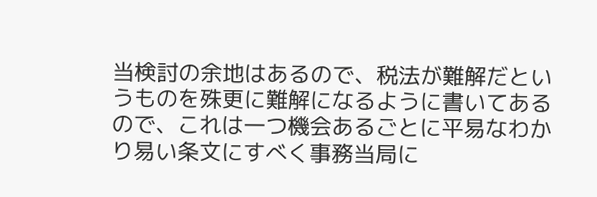当検討の余地はあるので、税法が難解だというものを殊更に難解になるように書いてあるので、これは一つ機会あるごとに平易なわかり易い条文にすべく事務当局に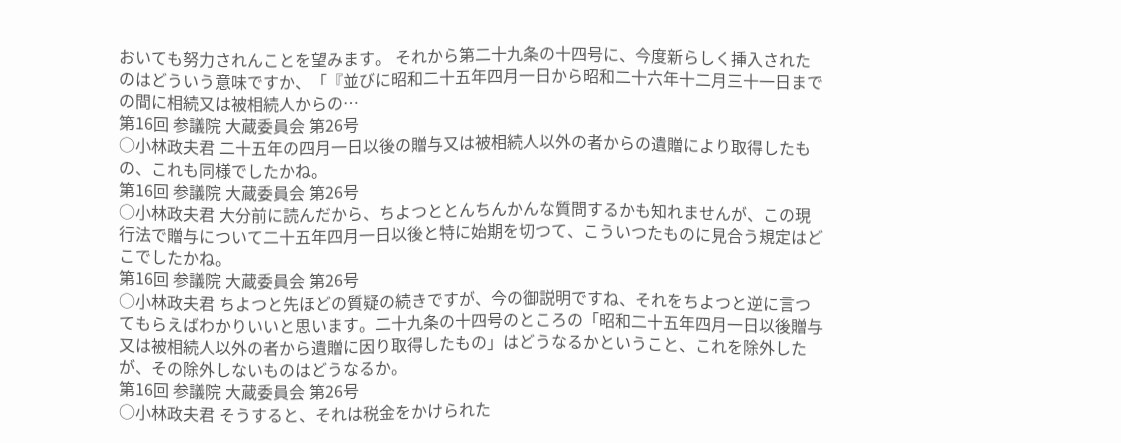おいても努力されんことを望みます。 それから第二十九条の十四号に、今度新らしく挿入されたのはどういう意味ですか、「『並びに昭和二十五年四月一日から昭和二十六年十二月三十一日までの間に相続又は被相続人からの…
第16回 参議院 大蔵委員会 第26号
○小林政夫君 二十五年の四月一日以後の贈与又は被相続人以外の者からの遺贈により取得したもの、これも同様でしたかね。
第16回 参議院 大蔵委員会 第26号
○小林政夫君 大分前に読んだから、ちよつととんちんかんな質問するかも知れませんが、この現行法で贈与について二十五年四月一日以後と特に始期を切つて、こういつたものに見合う規定はどこでしたかね。
第16回 参議院 大蔵委員会 第26号
○小林政夫君 ちよつと先ほどの質疑の続きですが、今の御説明ですね、それをちよつと逆に言つてもらえばわかりいいと思います。二十九条の十四号のところの「昭和二十五年四月一日以後贈与又は被相続人以外の者から遺贈に因り取得したもの」はどうなるかということ、これを除外したが、その除外しないものはどうなるか。
第16回 参議院 大蔵委員会 第26号
○小林政夫君 そうすると、それは税金をかけられた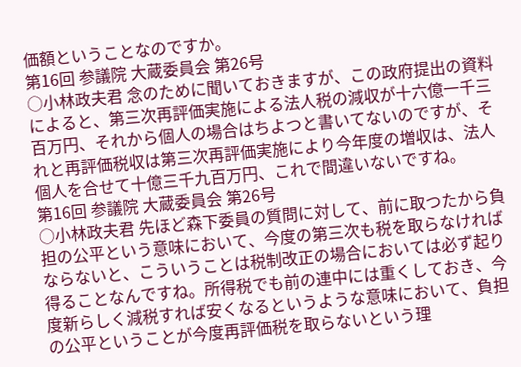価額ということなのですか。
第16回 参議院 大蔵委員会 第26号
○小林政夫君 念のために聞いておきますが、この政府提出の資料によると、第三次再評価実施による法人税の減収が十六億一千三百万円、それから個人の場合はちよつと書いてないのですが、それと再評価税収は第三次再評価実施により今年度の増収は、法人個人を合せて十億三千九百万円、これで間違いないですね。
第16回 参議院 大蔵委員会 第26号
○小林政夫君 先ほど森下委員の質問に対して、前に取つたから負担の公平という意味において、今度の第三次も税を取らなければならないと、こういうことは税制改正の場合においては必ず起り得ることなんですね。所得税でも前の連中には重くしておき、今度新らしく減税すれば安くなるというような意味において、負担の公平ということが今度再評価税を取らないという理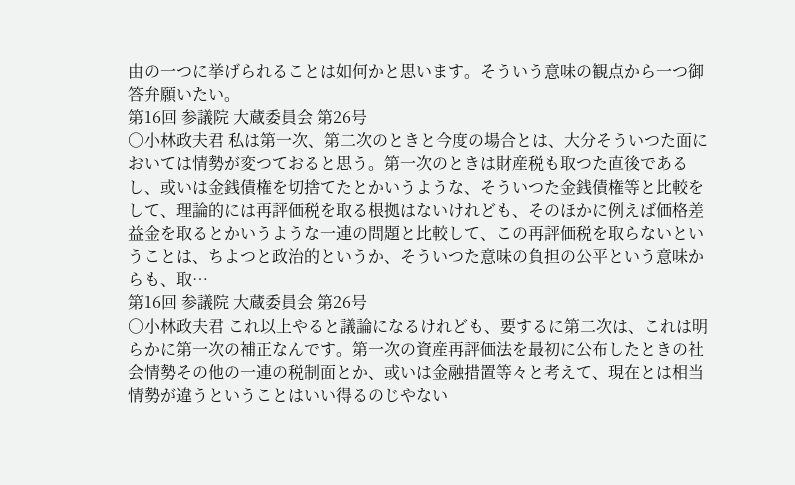由の一つに挙げられることは如何かと思います。そういう意味の観点から一つ御答弁願いたい。
第16回 参議院 大蔵委員会 第26号
○小林政夫君 私は第一次、第二次のときと今度の場合とは、大分そういつた面においては情勢が変つておると思う。第一次のときは財産税も取つた直後であるし、或いは金銭債権を切捨てたとかいうような、そういつた金銭債権等と比較をして、理論的には再評価税を取る根拠はないけれども、そのほかに例えば価格差益金を取るとかいうような一連の問題と比較して、この再評価税を取らないということは、ちよつと政治的というか、そういつた意味の負担の公平という意味からも、取…
第16回 参議院 大蔵委員会 第26号
○小林政夫君 これ以上やると議論になるけれども、要するに第二次は、これは明らかに第一次の補正なんです。第一次の資産再評価法を最初に公布したときの社会情勢その他の一連の税制面とか、或いは金融措置等々と考えて、現在とは相当情勢が違うということはいい得るのじやない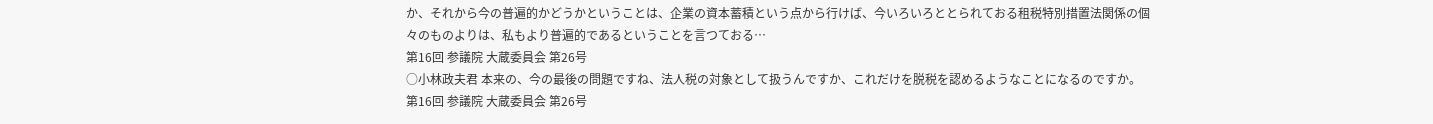か、それから今の普遍的かどうかということは、企業の資本蓄積という点から行けば、今いろいろととられておる租税特別措置法関係の個々のものよりは、私もより普遍的であるということを言つておる…
第16回 参議院 大蔵委員会 第26号
○小林政夫君 本来の、今の最後の問題ですね、法人税の対象として扱うんですか、これだけを脱税を認めるようなことになるのですか。
第16回 参議院 大蔵委員会 第26号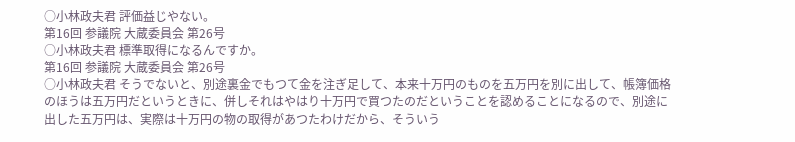○小林政夫君 評価益じやない。
第16回 参議院 大蔵委員会 第26号
○小林政夫君 標準取得になるんですか。
第16回 参議院 大蔵委員会 第26号
○小林政夫君 そうでないと、別途裏金でもつて金を注ぎ足して、本来十万円のものを五万円を別に出して、帳簿価格のほうは五万円だというときに、併しそれはやはり十万円で買つたのだということを認めることになるので、別途に出した五万円は、実際は十万円の物の取得があつたわけだから、そういう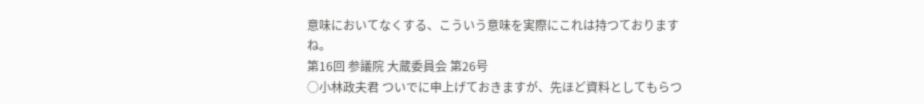意味においてなくする、こういう意味を実際にこれは持つておりますね。
第16回 参議院 大蔵委員会 第26号
○小林政夫君 ついでに申上げておきますが、先ほど資料としてもらつ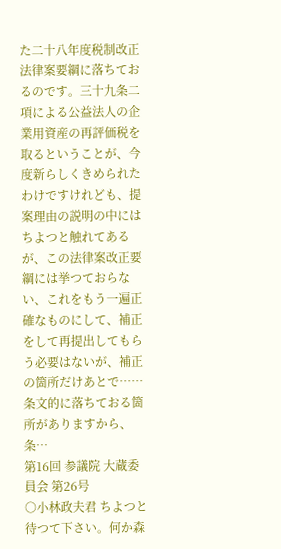た二十八年度税制改正法律案要綱に落ちておるのです。三十九条二項による公益法人の企業用資産の再評価税を取るということが、今度新らしくきめられたわけですけれども、提案理由の説明の中にはちよつと触れてあるが、この法律案改正要綱には挙つておらない、これをもう一遍正確なものにして、補正をして再提出してもらう必要はないが、補正の箇所だけあとで……条文的に落ちておる箇所がありますから、条…
第16回 参議院 大蔵委員会 第26号
○小林政夫君 ちよつと待つて下さい。何か森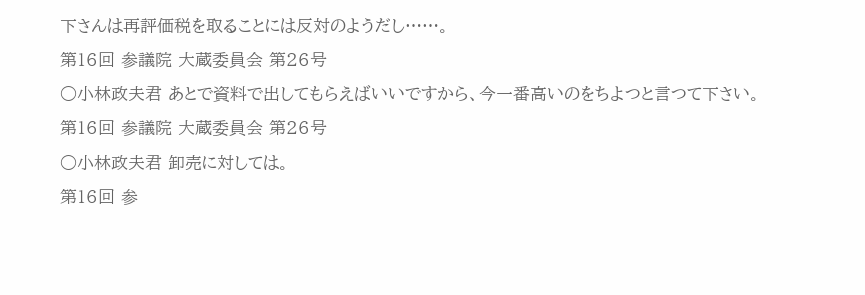下さんは再評価税を取ることには反対のようだし……。
第16回 参議院 大蔵委員会 第26号
○小林政夫君 あとで資料で出してもらえばいいですから、今一番高いのをちよつと言つて下さい。
第16回 参議院 大蔵委員会 第26号
○小林政夫君 卸売に対しては。
第16回 参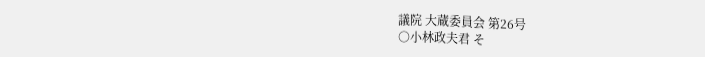議院 大蔵委員会 第26号
○小林政夫君 そ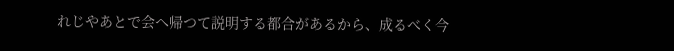れじやあとで会へ帰つて説明する都合があるから、成るべく今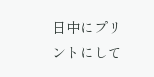日中にプリントにして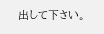出して下さい。